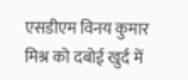एसडीएम विनय कुमार मिश्र को दबोई खुर्द में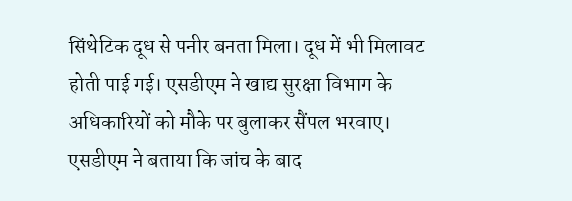सिंथेटिक दूध से पनीर बनता मिला। दूध में भी मिलावट होती पाई गई। एसडीएम ने खाद्य सुरक्षा विभाग के अधिकारियों को मौके पर बुलाकर सैंपल भरवाए। एसडीएम ने बताया कि जांच के बाद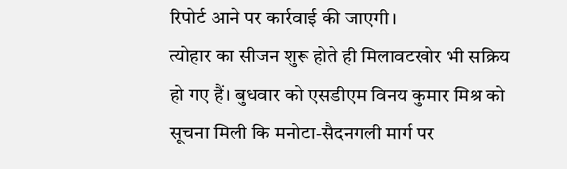रिपोर्ट आने पर कार्रवाई की जाएगी।
त्योहार का सीजन शुरू होते ही मिलावटखोर भी सक्रिय हो गए हैं। बुधवार को एसडीएम विनय कुमार मिश्र को सूचना मिली कि मनोटा-सैदनगली मार्ग पर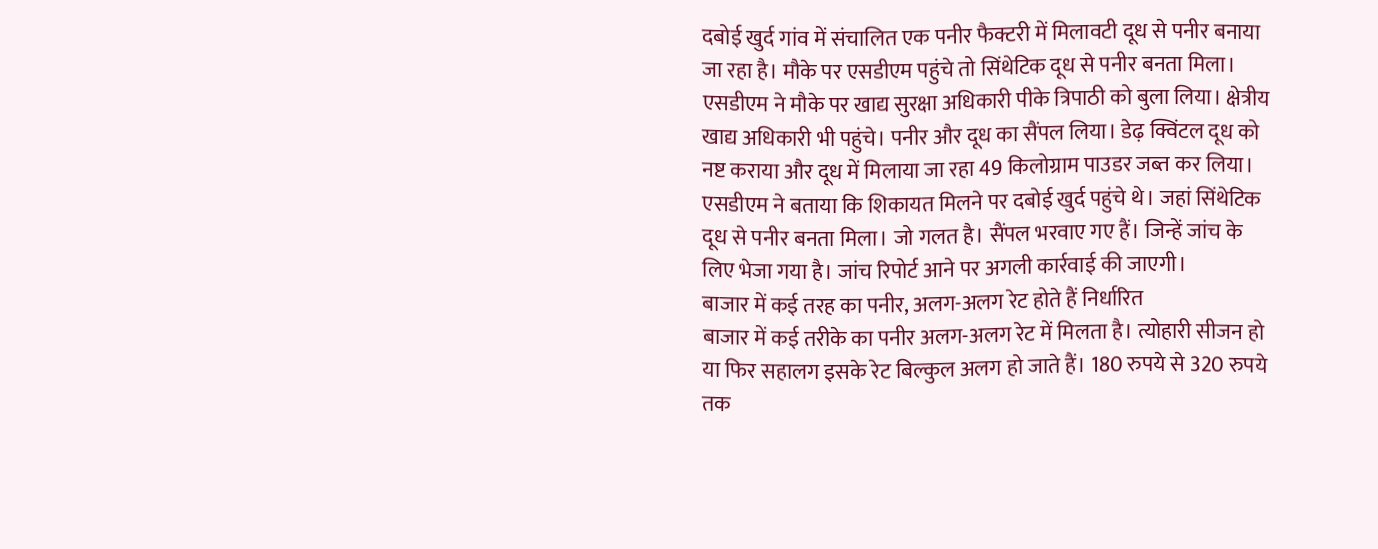दबोई खुर्द गांव में संचालित एक पनीर फैक्टरी में मिलावटी दूध से पनीर बनाया जा रहा है। मौके पर एसडीएम पहुंचे तो सिंथेटिक दूध से पनीर बनता मिला। एसडीएम ने मौके पर खाद्य सुरक्षा अधिकारी पीके त्रिपाठी को बुला लिया। क्षेत्रीय खाद्य अधिकारी भी पहुंचे। पनीर और दूध का सैंपल लिया। डेढ़ क्विंटल दूध को नष्ट कराया और दूध में मिलाया जा रहा 49 किलोग्राम पाउडर जब्त कर लिया। एसडीएम ने बताया कि शिकायत मिलने पर दबोई खुर्द पहुंचे थे। जहां सिंथेटिक दूध से पनीर बनता मिला। जो गलत है। सैंपल भरवाए गए हैं। जिन्हें जांच के लिए भेजा गया है। जांच रिपोर्ट आने पर अगली कार्रवाई की जाएगी।
बाजार में कई तरह का पनीर, अलग-अलग रेट होते हैं निर्धारित
बाजार में कई तरीके का पनीर अलग-अलग रेट में मिलता है। त्योहारी सीजन हो या फिर सहालग इसके रेट बिल्कुल अलग हो जाते हैं। 180 रुपये से 320 रुपये तक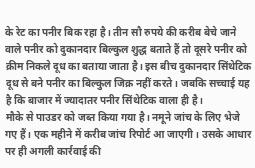के रेट का पनीर बिक रहा है। तीन सौ रुपये की करीब बेचे जाने वाले पनीर को दुकानदार बिल्कुल शुद्ध बताते हैं तो दूसरे पनीर को क्रीम निकले दूध का बताया जाता है। इस बीच दुकानदार सिंथेटिक दूध से बने पनीर का बिल्कुल जिक्र नहीं करते। जबकि सच्चाई यह है कि बाजार में ज्यादातर पनीर सिंथेटिक वाला ही है।
मौके से पाउडर को जब्त किया गया है। नमूने जांच के लिए भेजे गए हैं। एक महीने में करीब जांच रिपोर्ट आ जाएगी। उसके आधार पर ही अगली कार्रवाई की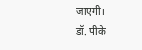जाएगी।
डॉ. पीके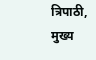त्रिपाठी, मुख्य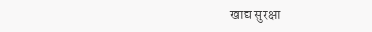खाद्य सुरक्षा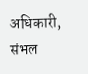अधिकारी, संभल